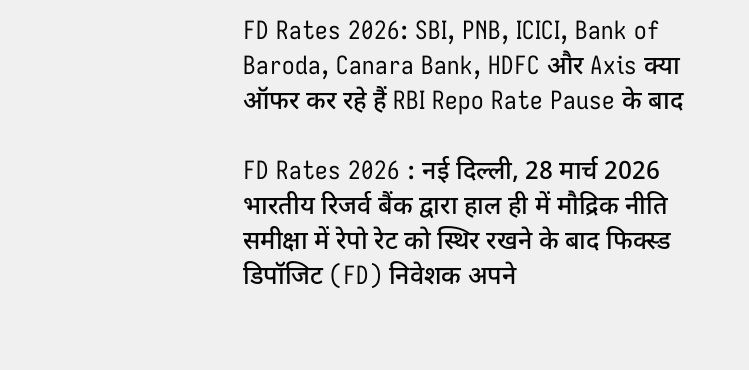FD Rates 2026: SBI, PNB, ICICI, Bank of Baroda, Canara Bank, HDFC और Axis क्या ऑफर कर रहे हैं RBI Repo Rate Pause के बाद

FD Rates 2026 : नई दिल्ली, 28 मार्च 2026 भारतीय रिजर्व बैंक द्वारा हाल ही में मौद्रिक नीति समीक्षा में रेपो रेट को स्थिर रखने के बाद फिक्स्ड डिपॉजिट (FD) निवेशक अपने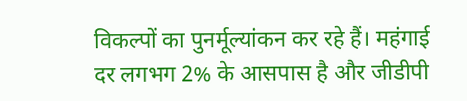विकल्पों का पुनर्मूल्यांकन कर रहे हैं। महंगाई दर लगभग 2% के आसपास है और जीडीपी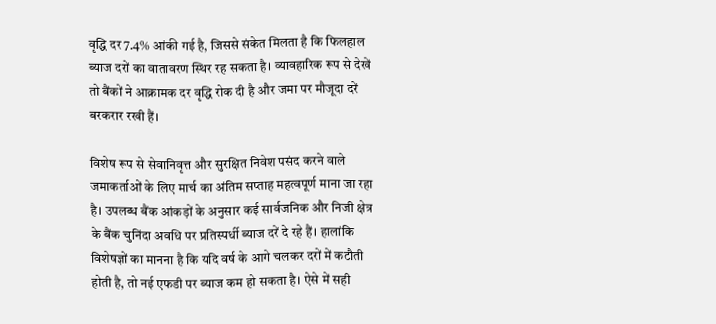वृद्धि दर 7.4% आंकी गई है, जिससे संकेत मिलता है कि फिलहाल ब्याज दरों का वातावरण स्थिर रह सकता है। व्यावहारिक रूप से देखें तो बैंकों ने आक्रामक दर वृद्धि रोक दी है और जमा पर मौजूदा दरें बरकरार रखी हैं।

विशेष रूप से सेवानिवृत्त और सुरक्षित निवेश पसंद करने वाले जमाकर्ताओं के लिए मार्च का अंतिम सप्ताह महत्वपूर्ण माना जा रहा है। उपलब्ध बैंक आंकड़ों के अनुसार कई सार्वजनिक और निजी क्षेत्र के बैंक चुनिंदा अवधि पर प्रतिस्पर्धी ब्याज दरें दे रहे हैं। हालांकि विशेषज्ञों का मानना है कि यदि वर्ष के आगे चलकर दरों में कटौती होती है, तो नई एफडी पर ब्याज कम हो सकता है। ऐसे में सही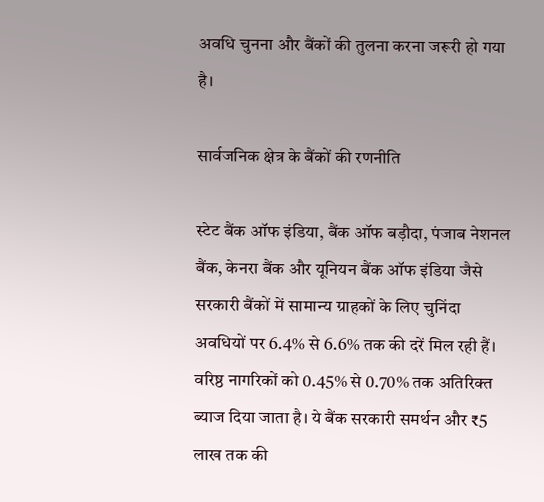अवधि चुनना और बैंकों की तुलना करना जरूरी हो गया है।

सार्वजनिक क्षेत्र के बैंकों की रणनीति

स्टेट बैंक ऑफ इंडिया, बैंक ऑफ बड़ौदा, पंजाब नेशनल बैंक, केनरा बैंक और यूनियन बैंक ऑफ इंडिया जैसे सरकारी बैंकों में सामान्य ग्राहकों के लिए चुनिंदा अवधियों पर 6.4% से 6.6% तक की दरें मिल रही हैं। वरिष्ठ नागरिकों को 0.45% से 0.70% तक अतिरिक्त ब्याज दिया जाता है। ये बैंक सरकारी समर्थन और ₹5 लाख तक की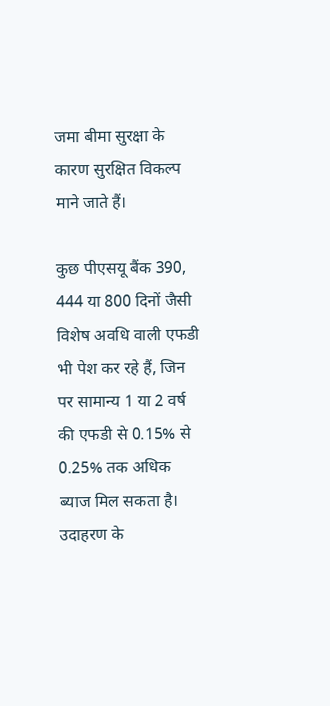जमा बीमा सुरक्षा के कारण सुरक्षित विकल्प माने जाते हैं।

कुछ पीएसयू बैंक 390, 444 या 800 दिनों जैसी विशेष अवधि वाली एफडी भी पेश कर रहे हैं, जिन पर सामान्य 1 या 2 वर्ष की एफडी से 0.15% से 0.25% तक अधिक ब्याज मिल सकता है। उदाहरण के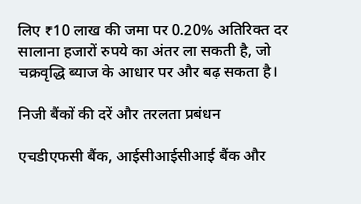लिए ₹10 लाख की जमा पर 0.20% अतिरिक्त दर सालाना हजारों रुपये का अंतर ला सकती है, जो चक्रवृद्धि ब्याज के आधार पर और बढ़ सकता है।

निजी बैंकों की दरें और तरलता प्रबंधन

एचडीएफसी बैंक, आईसीआईसीआई बैंक और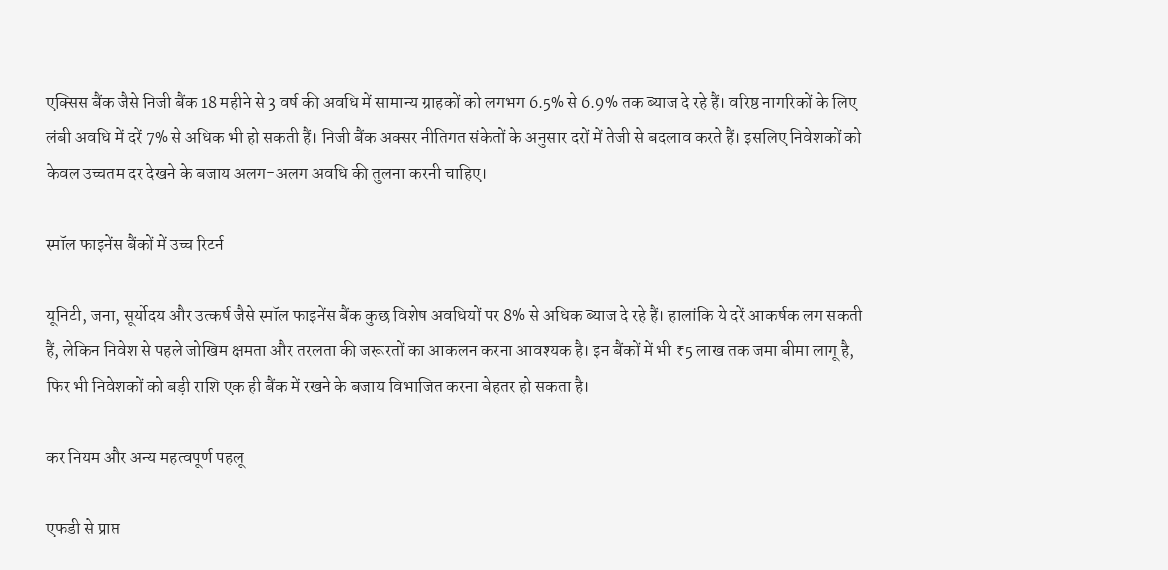एक्सिस बैंक जैसे निजी बैंक 18 महीने से 3 वर्ष की अवधि में सामान्य ग्राहकों को लगभग 6.5% से 6.9% तक ब्याज दे रहे हैं। वरिष्ठ नागरिकों के लिए लंबी अवधि में दरें 7% से अधिक भी हो सकती हैं। निजी बैंक अक्सर नीतिगत संकेतों के अनुसार दरों में तेजी से बदलाव करते हैं। इसलिए निवेशकों को केवल उच्चतम दर देखने के बजाय अलग-अलग अवधि की तुलना करनी चाहिए।

स्मॉल फाइनेंस बैंकों में उच्च रिटर्न

यूनिटी, जना, सूर्योदय और उत्कर्ष जैसे स्मॉल फाइनेंस बैंक कुछ विशेष अवधियों पर 8% से अधिक ब्याज दे रहे हैं। हालांकि ये दरें आकर्षक लग सकती हैं, लेकिन निवेश से पहले जोखिम क्षमता और तरलता की जरूरतों का आकलन करना आवश्यक है। इन बैंकों में भी ₹5 लाख तक जमा बीमा लागू है, फिर भी निवेशकों को बड़ी राशि एक ही बैंक में रखने के बजाय विभाजित करना बेहतर हो सकता है।

कर नियम और अन्य महत्वपूर्ण पहलू

एफडी से प्राप्त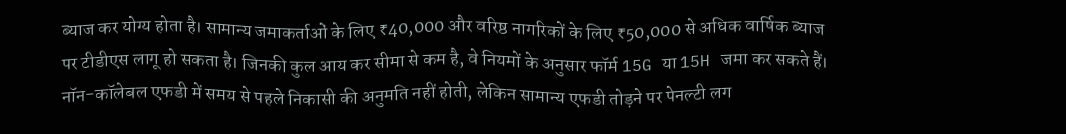ब्याज कर योग्य होता है। सामान्य जमाकर्ताओं के लिए ₹40,000 और वरिष्ठ नागरिकों के लिए ₹50,000 से अधिक वार्षिक ब्याज पर टीडीएस लागू हो सकता है। जिनकी कुल आय कर सीमा से कम है, वे नियमों के अनुसार फॉर्म 15G या 15H जमा कर सकते हैं। नॉन-कॉलेबल एफडी में समय से पहले निकासी की अनुमति नहीं होती, लेकिन सामान्य एफडी तोड़ने पर पेनल्टी लग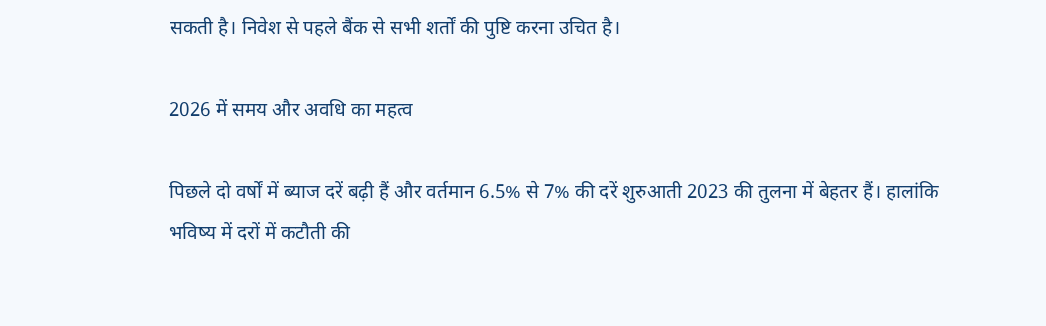सकती है। निवेश से पहले बैंक से सभी शर्तों की पुष्टि करना उचित है।

2026 में समय और अवधि का महत्व

पिछले दो वर्षों में ब्याज दरें बढ़ी हैं और वर्तमान 6.5% से 7% की दरें शुरुआती 2023 की तुलना में बेहतर हैं। हालांकि भविष्य में दरों में कटौती की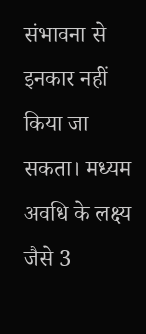संभावना से इनकार नहीं किया जा सकता। मध्यम अवधि के लक्ष्य जैसे 3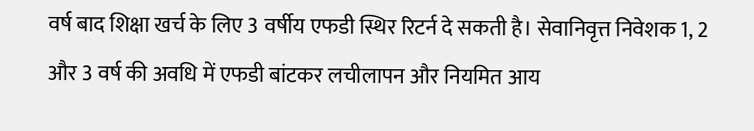वर्ष बाद शिक्षा खर्च के लिए 3 वर्षीय एफडी स्थिर रिटर्न दे सकती है। सेवानिवृत्त निवेशक 1, 2 और 3 वर्ष की अवधि में एफडी बांटकर लचीलापन और नियमित आय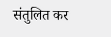संतुलित कर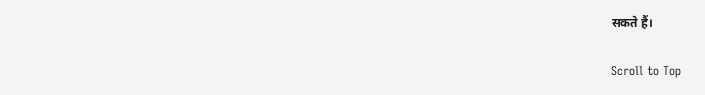सकते हैं।

Scroll to Top